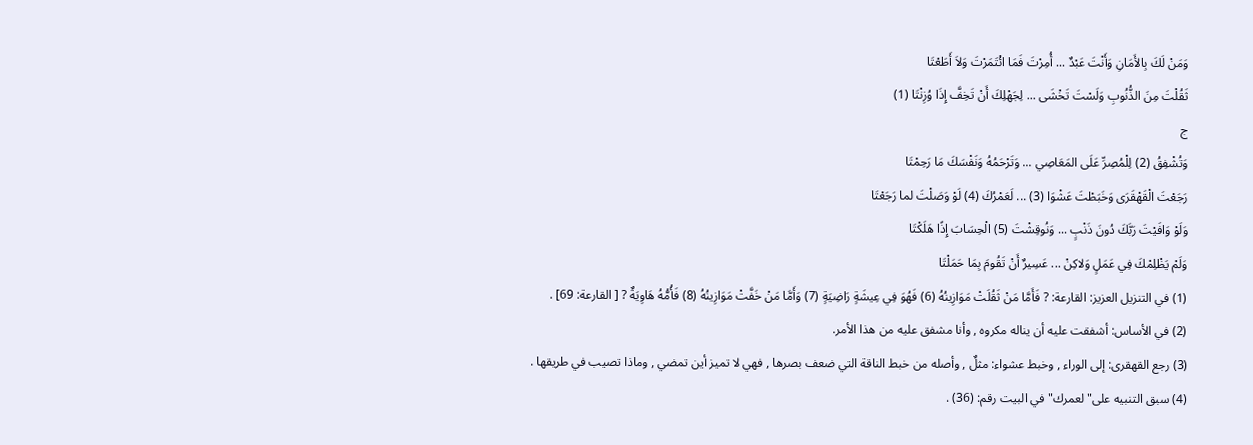وَمَنْ لَكَ بِالأَمَانِ وَأَنْتَ عَبْدٌ ... أُمِرْتَ فَمَا ائْتَمَرْتَ وَلاَ أَطَعْتَا
ثَقُلْتَ مِنَ الذُّنُوبِ وَلَسْتَ تَخْشَى ... لِجَهْلِكَ أَنْ تَخِفَّ إِذَا وُزِنْتَا (1)
ج
وَتُشْفِقُ (2) لِلْمُصِرِّ عَلَى المَعَاصِي ... وَتَرْحَمُهُ وَنَفْسَكَ مَا رَحِمْتَا
رَجَعْتَ الْقَهْقَرَى وَخَبَطْتَ عَشْوَا (3) ... لَعَمْرُكَ (4) لَوْ وَصَلْتَ لما رَجَعْتَا
وَلَوْ وَافَيْتَ رَبَّكَ دُونَ ذَنْبٍ ... وَنُوقِشْتَ (5) الْحِسَابَ إِذًا هَلَكْتَا
وَلَمْ يَظْلِمْكَ فِي عَمَلٍ وَلاكِنْ ... عَسِيرٌ أَنْ تَقُومَ بِمَا حَمَلْتَا
(1) في التنزيل العزيز: القارعة: ? فَأَمَّا مَنْ ثَقُلَتْ مَوَازِينُهُ (6) فَهُوَ فِي عِيشَةٍ رَاضِيَةٍ (7) وَأَمَّا مَنْ خَفَّتْ مَوَازِينُهُ (8) فَأُمُّهُ هَاوِيَةٌ ? [ القارعة: 69] .
(2) في الأساس: أشفقت عليه أن يناله مكروه , وأنا مشفق عليه من هذا الأمر.
(3) رجع القهقرى: إلى الوراء , وخبط عشواء: مثلٌ , وأصله من خبط الناقة التي ضعف بصرها , فهي لا تميز أين تمضي , وماذا تصيب في طريقها .
(4) سبق التنبيه على"لعمرك"في البيت رقم: (36) .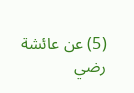(5) عن عائشة رضي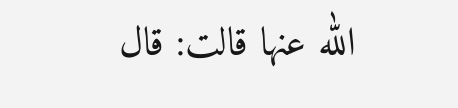الله عنها قالت: قال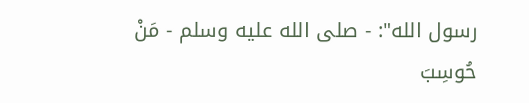رسول الله": - صلى الله عليه وسلم - مَنْ حُوسِبَ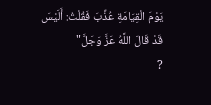يَوْمَ الْقِيَامَةِ عُذِّبَ فَقُلْتُ: أَلَيْسَ قَدْ قَالَ اللَّهُ عَزَّ وَجَلَّ"
?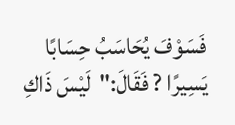فَسَوْفَ يُحَاسَبُ حِسَابًا يَسِيرًا ? فَقَالَ:"لَيْسَ ذَاكِ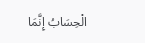الْحِسَابُ إِنَّمَا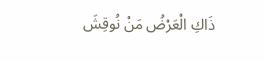ذَاكِ الْعَرْضُ مَنْ نُوقِشَ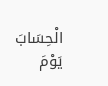الْحِسَابَ يَوْمَ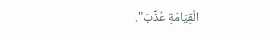الْقِيَامَةِ عُذِّبَ".